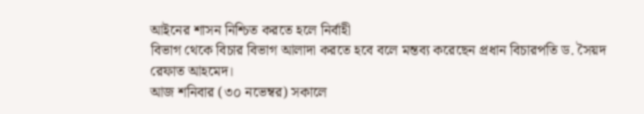আইনের শাসন নিশ্চিত করতে হলে নির্বাহী
বিভাগ থেকে বিচার বিভাগ আলাদা করতে হবে বলে মন্তব্য করেছেন প্রধান বিচারপতি ড. সৈয়দ
রেফাত আহমেদ।
আজ শনিবার (৩০ নভেম্বর) সকালে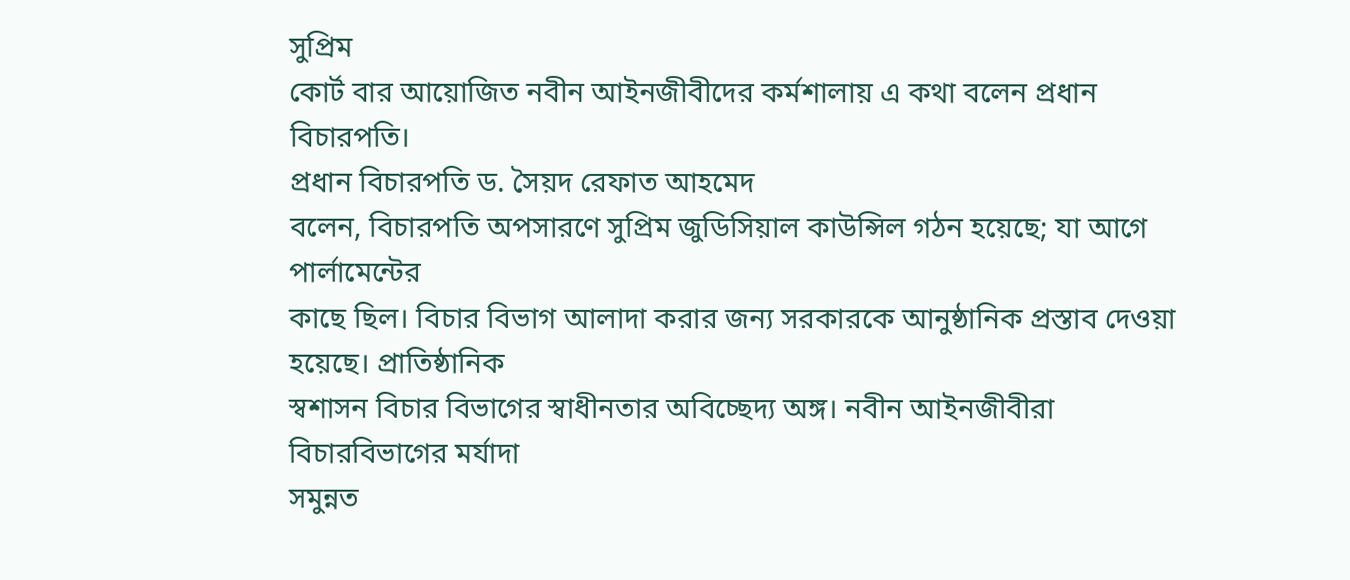সুপ্রিম
কোর্ট বার আয়োজিত নবীন আইনজীবীদের কর্মশালায় এ কথা বলেন প্রধান বিচারপতি।
প্রধান বিচারপতি ড. সৈয়দ রেফাত আহমেদ
বলেন, বিচারপতি অপসারণে সুপ্রিম জুডিসিয়াল কাউন্সিল গঠন হয়েছে; যা আগে পার্লামেন্টের
কাছে ছিল। বিচার বিভাগ আলাদা করার জন্য সরকারকে আনুষ্ঠানিক প্রস্তাব দেওয়া হয়েছে। প্রাতিষ্ঠানিক
স্বশাসন বিচার বিভাগের স্বাধীনতার অবিচ্ছেদ্য অঙ্গ। নবীন আইনজীবীরা বিচারবিভাগের মর্যাদা
সমুন্নত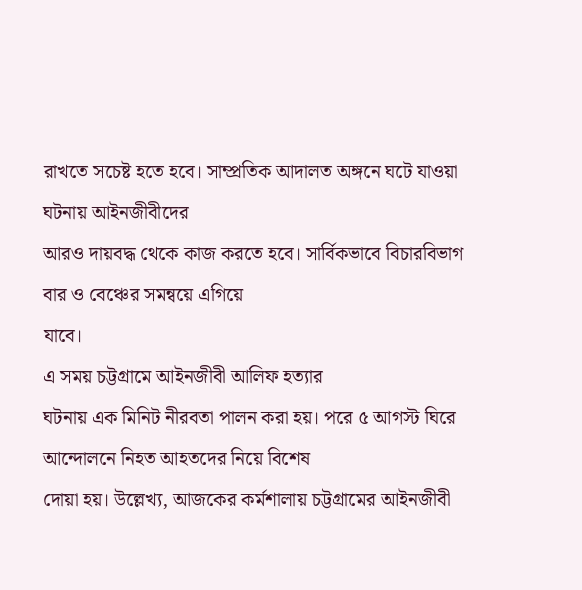রাখতে সচেষ্ট হতে হবে। সাম্প্রতিক আদালত অঙ্গনে ঘটে যাওয়া ঘটনায় আইনজীবীদের
আরও দায়বদ্ধ থেকে কাজ করতে হবে। সার্বিকভাবে বিচারবিভাগ বার ও বেঞ্চের সমন্বয়ে এগিয়ে
যাবে।
এ সময় চট্টগ্রামে আইনজীবী আলিফ হত্যার
ঘটনায় এক মিনিট নীরবতা পালন করা হয়। পরে ৫ আগস্ট ঘিরে আন্দোলনে নিহত আহতদের নিয়ে বিশেষ
দোয়া হয়। উল্লেখ্য, আজকের কর্মশালায় চট্টগ্রামের আইনজীবী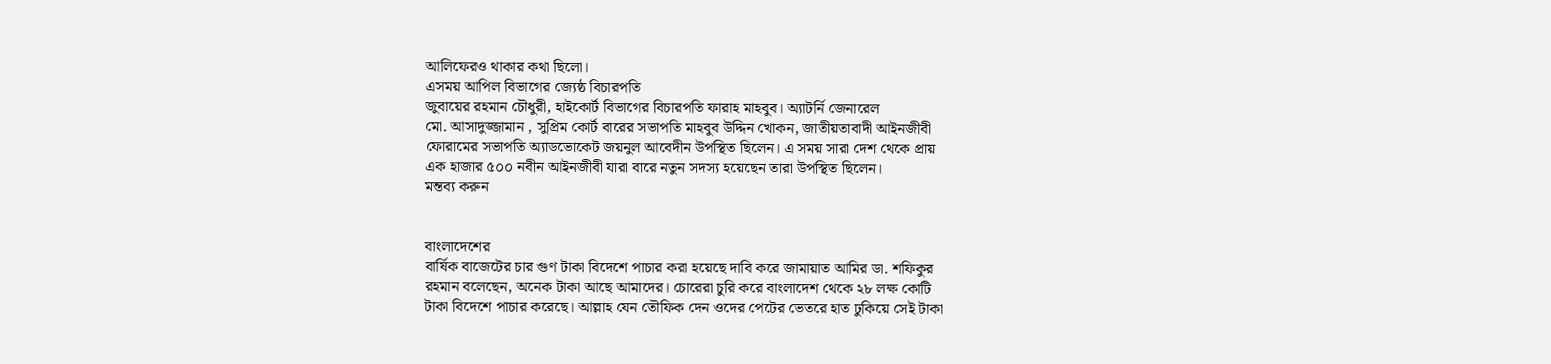আলিফেরও থাকার কথা ছিলো।
এসময় আপিল বিভাগের জ্যেষ্ঠ বিচারপতি
জুবায়ের রহমান চৌধুরী, হাইকোর্ট বিভাগের বিচারপতি ফারাহ মাহবুব। অ্যাটর্নি জেনারেল
মো. আসাদুজ্জামান , সুপ্রিম কোর্ট বারের সভাপতি মাহবুব উদ্দিন খোকন, জাতীয়তাবাদী আইনজীবী
ফোরামের সভাপতি অ্যাডভোকেট জয়নুল আবেদীন উপস্থিত ছিলেন। এ সময় সারা দেশ থেকে প্রায়
এক হাজার ৫০০ নবীন আইনজীবী যারা বারে নতুন সদস্য হয়েছেন তারা উপস্থিত ছিলেন।
মন্তব্য করুন


বাংলাদেশের
বার্ষিক বাজেটের চার গুণ টাকা বিদেশে পাচার করা হয়েছে দাবি করে জামায়াত আমির ডা. শফিকুর
রহমান বলেছেন, অনেক টাকা আছে আমাদের। চোরেরা চুরি করে বাংলাদেশ থেকে ২৮ লক্ষ কোটি
টাকা বিদেশে পাচার করেছে। আল্লাহ যেন তৌফিক দেন ওদের পেটের ভেতরে হাত ঢুকিয়ে সেই টাকা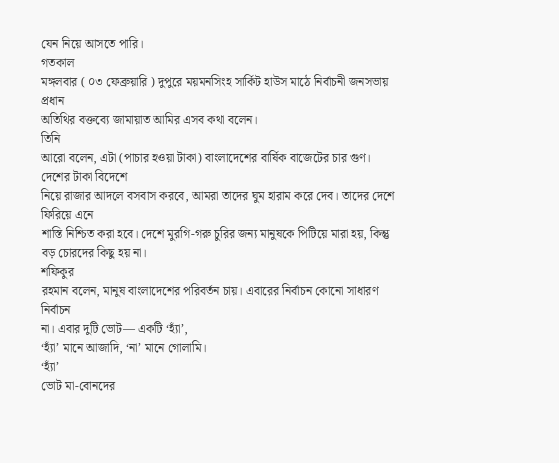যেন নিয়ে আসতে পারি।
গতকাল
মঙ্গলবার ( ০৩ ফেব্রুয়ারি ) দুপুরে ময়মনসিংহ সার্কিট হাউস মাঠে নির্বাচনী জনসভায় প্রধান
অতিথির বক্তব্যে জামায়াত আমির এসব কথা বলেন।
তিনি
আরো বলেন, এটা (পাচার হওয়া টাকা) বাংলাদেশের বার্ষিক বাজেটের চার গুণ। দেশের টাকা বিদেশে
নিয়ে রাজার আদলে বসবাস করবে, আমরা তাদের ঘুম হারাম করে দেব। তাদের দেশে ফিরিয়ে এনে
শাস্তি নিশ্চিত করা হবে। দেশে মুরগি-গরু চুরির জন্য মানুষকে পিটিয়ে মারা হয়, কিন্তু
বড় চোরদের কিছু হয় না।
শফিকুর
রহমান বলেন, মানুষ বাংলাদেশের পরিবর্তন চায়। এবারের নির্বাচন কোনো সাধারণ নির্বাচন
না। এবার দুটি ভোট— একটি ‘হ্যাঁ’,
‘হ্যাঁ’ মানে আজাদি, ‘না’ মানে গোলামি।
‘হ্যাঁ’
ভোট মা-বোনদের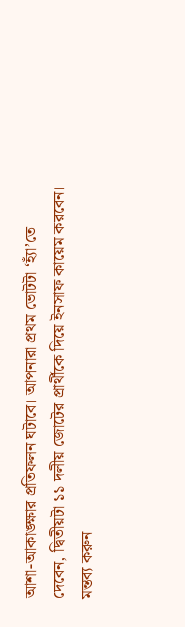আশা-আকাঙ্ক্ষার প্রতিফলন ঘটাবে। আপনারা প্রথম ভোটটা ‘হ্যাঁ’তে
দেবেন, দ্বিতীয়টা ১১ দলীয় জোটের প্রার্থীকে দিয়ে ইনসাফ কায়েম করবেন।
মন্তব্য করুন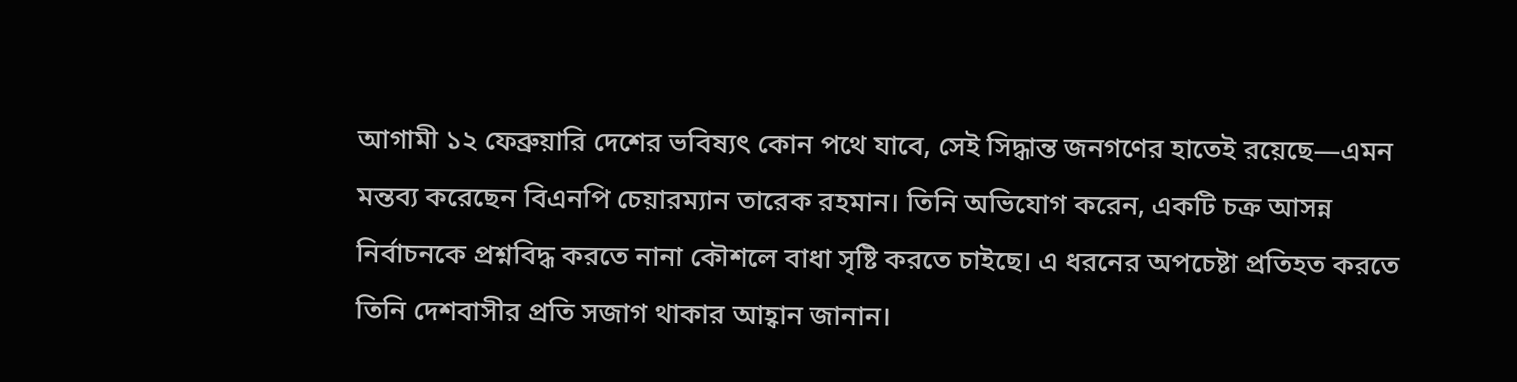আগামী ১২ ফেব্রুয়ারি দেশের ভবিষ্যৎ কোন পথে যাবে, সেই সিদ্ধান্ত জনগণের হাতেই রয়েছে—এমন মন্তব্য করেছেন বিএনপি চেয়ারম্যান তারেক রহমান। তিনি অভিযোগ করেন, একটি চক্র আসন্ন নির্বাচনকে প্রশ্নবিদ্ধ করতে নানা কৌশলে বাধা সৃষ্টি করতে চাইছে। এ ধরনের অপচেষ্টা প্রতিহত করতে তিনি দেশবাসীর প্রতি সজাগ থাকার আহ্বান জানান।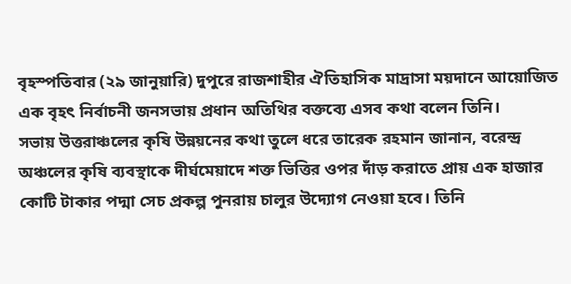বৃহস্পতিবার (২৯ জানুয়ারি) দুপুরে রাজশাহীর ঐতিহাসিক মাদ্রাসা ময়দানে আয়োজিত এক বৃহৎ নির্বাচনী জনসভায় প্রধান অতিথির বক্তব্যে এসব কথা বলেন তিনি।
সভায় উত্তরাঞ্চলের কৃষি উন্নয়নের কথা তুলে ধরে তারেক রহমান জানান, বরেন্দ্র অঞ্চলের কৃষি ব্যবস্থাকে দীর্ঘমেয়াদে শক্ত ভিত্তির ওপর দাঁড় করাতে প্রায় এক হাজার কোটি টাকার পদ্মা সেচ প্রকল্প পুনরায় চালুর উদ্যোগ নেওয়া হবে। তিনি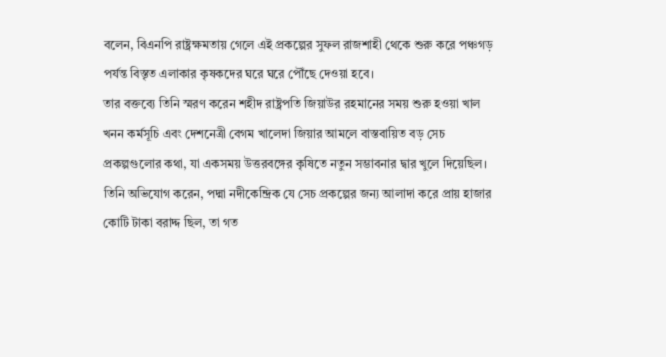বলেন, বিএনপি রাষ্ট্রক্ষমতায় গেলে এই প্রকল্পের সুফল রাজশাহী থেকে শুরু করে পঞ্চগড় পর্যন্ত বিস্তৃত এলাকার কৃষকদের ঘরে ঘরে পৌঁছে দেওয়া হবে।
তার বক্তব্যে তিনি স্মরণ করেন শহীদ রাষ্ট্রপতি জিয়াউর রহমানের সময় শুরু হওয়া খাল খনন কর্মসূচি এবং দেশনেত্রী বেগম খালেদা জিয়ার আমলে বাস্তবায়িত বড় সেচ প্রকল্পগুলোর কথা, যা একসময় উত্তরবঙ্গের কৃষিতে নতুন সম্ভাবনার দ্বার খুলে দিয়েছিল। তিনি অভিযোগ করেন, পদ্মা নদীকেন্দ্রিক যে সেচ প্রকল্পের জন্য আলাদা করে প্রায় হাজার কোটি টাকা বরাদ্দ ছিল, তা গত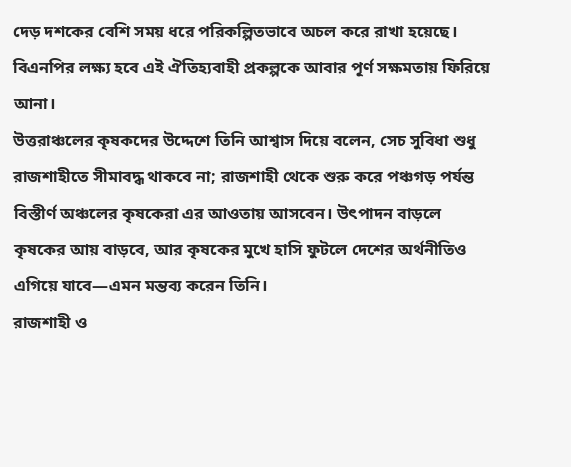দেড় দশকের বেশি সময় ধরে পরিকল্পিতভাবে অচল করে রাখা হয়েছে। বিএনপির লক্ষ্য হবে এই ঐতিহ্যবাহী প্রকল্পকে আবার পূর্ণ সক্ষমতায় ফিরিয়ে আনা।
উত্তরাঞ্চলের কৃষকদের উদ্দেশে তিনি আশ্বাস দিয়ে বলেন, সেচ সুবিধা শুধু রাজশাহীতে সীমাবদ্ধ থাকবে না; রাজশাহী থেকে শুরু করে পঞ্চগড় পর্যন্ত বিস্তীর্ণ অঞ্চলের কৃষকেরা এর আওতায় আসবেন। উৎপাদন বাড়লে কৃষকের আয় বাড়বে, আর কৃষকের মুখে হাসি ফুটলে দেশের অর্থনীতিও এগিয়ে যাবে—এমন মন্তব্য করেন তিনি।
রাজশাহী ও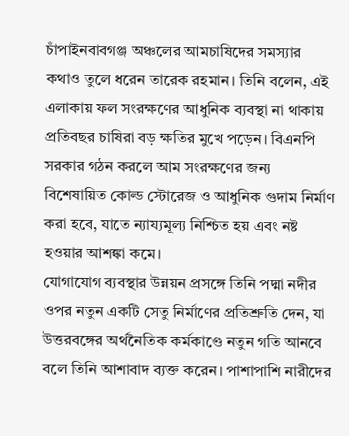চাঁপাইনবাবগঞ্জ অঞ্চলের আমচাষিদের সমস্যার কথাও তুলে ধরেন তারেক রহমান। তিনি বলেন, এই এলাকায় ফল সংরক্ষণের আধুনিক ব্যবস্থা না থাকায় প্রতিবছর চাষিরা বড় ক্ষতির মুখে পড়েন। বিএনপি সরকার গঠন করলে আম সংরক্ষণের জন্য বিশেষায়িত কোল্ড স্টোরেজ ও আধুনিক গুদাম নির্মাণ করা হবে, যাতে ন্যায্যমূল্য নিশ্চিত হয় এবং নষ্ট হওয়ার আশঙ্কা কমে।
যোগাযোগ ব্যবস্থার উন্নয়ন প্রসঙ্গে তিনি পদ্মা নদীর ওপর নতুন একটি সেতু নির্মাণের প্রতিশ্রুতি দেন, যা উত্তরবঙ্গের অর্থনৈতিক কর্মকাণ্ডে নতুন গতি আনবে বলে তিনি আশাবাদ ব্যক্ত করেন। পাশাপাশি নারীদের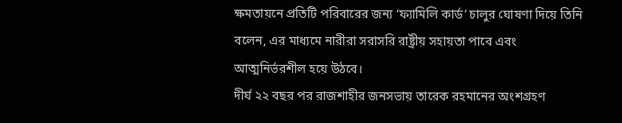ক্ষমতায়নে প্রতিটি পরিবারের জন্য ‘ফ্যামিলি কার্ড’ চালুর ঘোষণা দিয়ে তিনি বলেন, এর মাধ্যমে নারীরা সরাসরি রাষ্ট্রীয় সহায়তা পাবে এবং আত্মনির্ভরশীল হয়ে উঠবে।
দীর্ঘ ২২ বছর পর রাজশাহীর জনসভায় তারেক রহমানের অংশগ্রহণ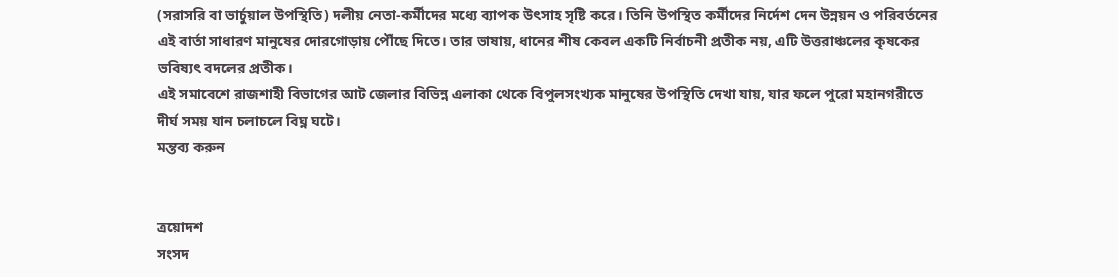(সরাসরি বা ভার্চুয়াল উপস্থিতি) দলীয় নেতা-কর্মীদের মধ্যে ব্যাপক উৎসাহ সৃষ্টি করে। তিনি উপস্থিত কর্মীদের নির্দেশ দেন উন্নয়ন ও পরিবর্তনের এই বার্তা সাধারণ মানুষের দোরগোড়ায় পৌঁছে দিতে। তার ভাষায়, ধানের শীষ কেবল একটি নির্বাচনী প্রতীক নয়, এটি উত্তরাঞ্চলের কৃষকের ভবিষ্যৎ বদলের প্রতীক।
এই সমাবেশে রাজশাহী বিভাগের আট জেলার বিভিন্ন এলাকা থেকে বিপুলসংখ্যক মানুষের উপস্থিতি দেখা যায়, যার ফলে পুরো মহানগরীতে দীর্ঘ সময় যান চলাচলে বিঘ্ন ঘটে।
মন্তব্য করুন


ত্রয়োদশ
সংসদ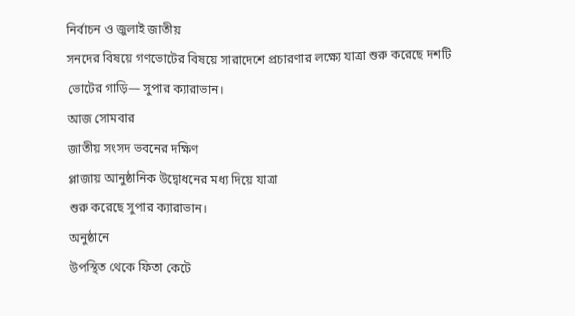নির্বাচন ও জুলাই জাতীয়
সনদের বিষয়ে গণভোটের বিষয়ে সারাদেশে প্রচারণার লক্ষ্যে যাত্রা শুরু করেছে দশটি
ভোটের গাড়ি— সুপার ক্যারাভান।
আজ সোমবার
জাতীয় সংসদ ভবনের দক্ষিণ
প্লাজায় আনুষ্ঠানিক উদ্বোধনের মধ্য দিয়ে যাত্রা
শুরু করেছে সুপার ক্যারাভান।
অনুষ্ঠানে
উপস্থিত থেকে ফিতা কেটে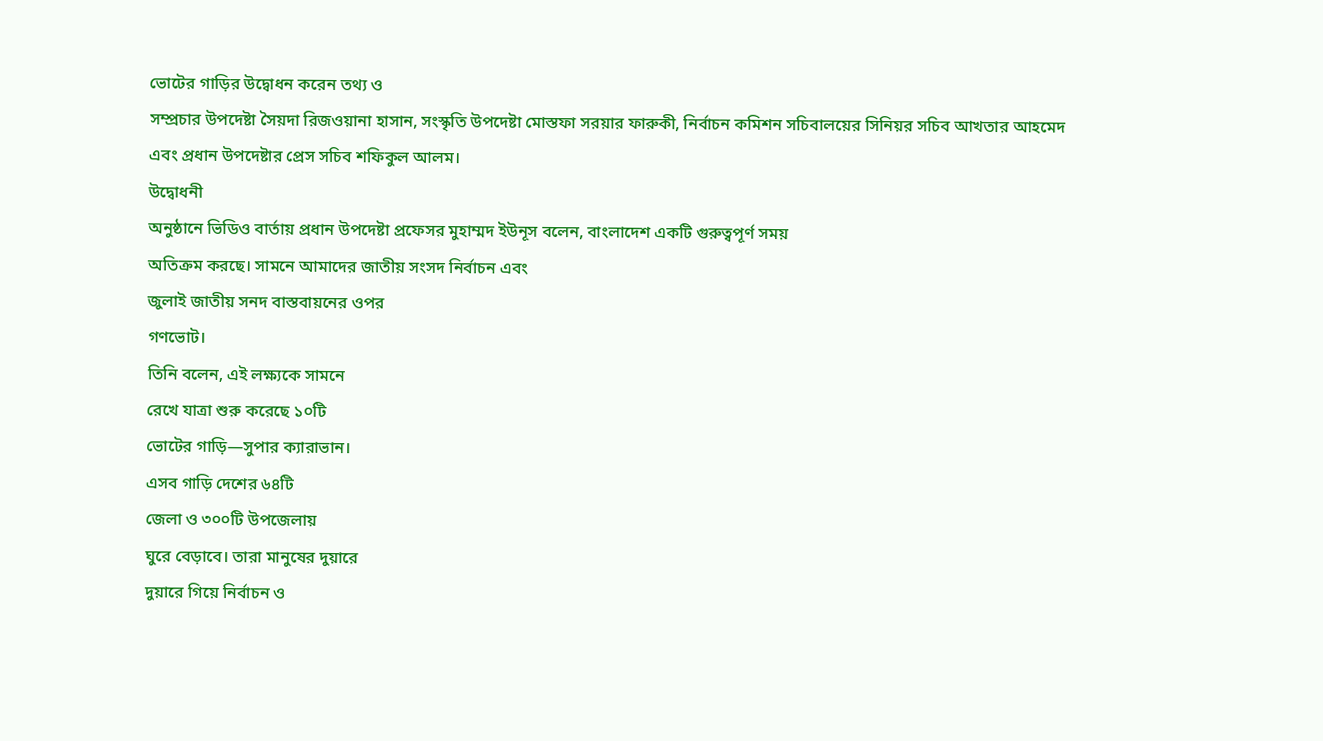ভোটের গাড়ির উদ্বোধন করেন তথ্য ও
সম্প্রচার উপদেষ্টা সৈয়দা রিজওয়ানা হাসান, সংস্কৃতি উপদেষ্টা মোস্তফা সরয়ার ফারুকী, নির্বাচন কমিশন সচিবালয়ের সিনিয়র সচিব আখতার আহমেদ
এবং প্রধান উপদেষ্টার প্রেস সচিব শফিকুল আলম।
উদ্বোধনী
অনুষ্ঠানে ভিডিও বার্তায় প্রধান উপদেষ্টা প্রফেসর মুহাম্মদ ইউনূস বলেন, বাংলাদেশ একটি গুরুত্বপূর্ণ সময়
অতিক্রম করছে। সামনে আমাদের জাতীয় সংসদ নির্বাচন এবং
জুলাই জাতীয় সনদ বাস্তবায়নের ওপর
গণভোট।
তিনি বলেন, এই লক্ষ্যকে সামনে
রেখে যাত্রা শুরু করেছে ১০টি
ভোটের গাড়ি—সুপার ক্যারাভান।
এসব গাড়ি দেশের ৬৪টি
জেলা ও ৩০০টি উপজেলায়
ঘুরে বেড়াবে। তারা মানুষের দুয়ারে
দুয়ারে গিয়ে নির্বাচন ও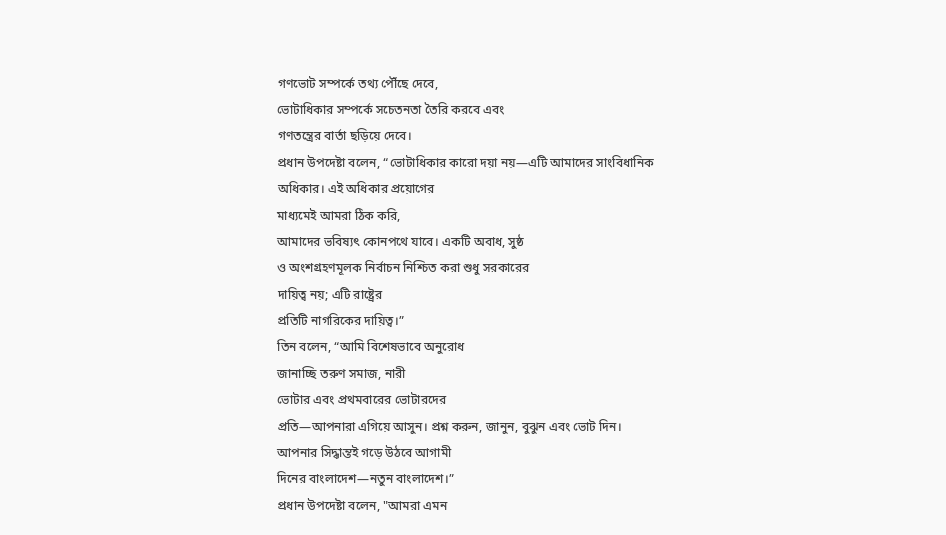গণভোট সম্পর্কে তথ্য পৌঁছে দেবে,
ভোটাধিকার সম্পর্কে সচেতনতা তৈরি করবে এবং
গণতন্ত্রের বার্তা ছড়িয়ে দেবে।
প্রধান উপদেষ্টা বলেন, “ভোটাধিকার কারো দয়া নয়—এটি আমাদের সাংবিধানিক
অধিকার। এই অধিকার প্রয়োগের
মাধ্যমেই আমরা ঠিক করি,
আমাদের ভবিষ্যৎ কোনপথে যাবে। একটি অবাধ, সুষ্ঠ
ও অংশগ্রহণমূলক নির্বাচন নিশ্চিত করা শুধু সরকারের
দায়িত্ব নয়; এটি রাষ্ট্রের
প্রতিটি নাগরিকের দায়িত্ব।”
তিন বলেন, “আমি বিশেষভাবে অনুরোধ
জানাচ্ছি তরুণ সমাজ, নারী
ভোটার এবং প্রথমবারের ভোটারদের
প্রতি—আপনারা এগিয়ে আসুন। প্রশ্ন করুন, জানুন, বুঝুন এবং ভোট দিন।
আপনার সিদ্ধান্তই গড়ে উঠবে আগামী
দিনের বাংলাদেশ—নতুন বাংলাদেশ।”
প্রধান উপদেষ্টা বলেন, "আমরা এমন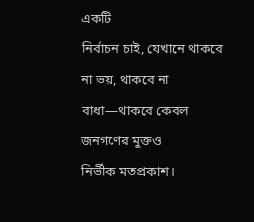একটি
নির্বাচন চাই, যেখানে থাকবে
না ভয়, থাকবে না
বাধা—থাকবে কেবল জনগণের মুক্তও
নির্ভীক মতপ্রকাশ।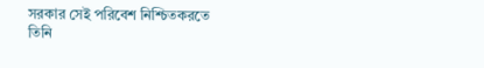সরকার সেই পরিবেশ নিশ্চিতকরতে
তিনি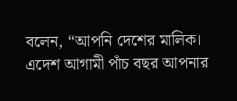বলেন, “আপনি দেশের মালিক।
এদেশ আগামী পাঁচ বছর আপনার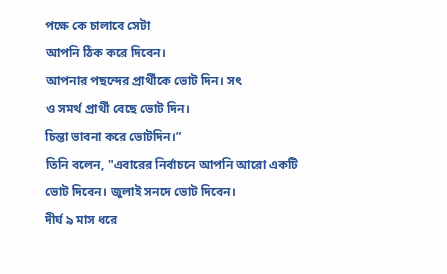পক্ষে কে চালাবে সেটা
আপনি ঠিক করে দিবেন।
আপনার পছন্দের প্রার্থীকে ভোট দিন। সৎ
ও সমর্থ প্রার্থী বেছে ভোট দিন।
চিন্তা ভাবনা করে ভোটদিন।”
তিনি বলেন, "এবারের নির্বাচনে আপনি আরো একটি
ভোট দিবেন। জুলাই সনদে ভোট দিবেন।
দীর্ঘ ৯ মাস ধরে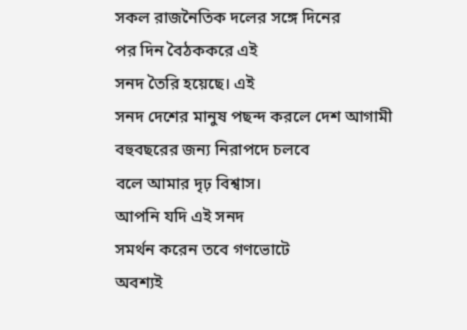সকল রাজনৈতিক দলের সঙ্গে দিনের
পর দিন বৈঠককরে এই
সনদ তৈরি হয়েছে। এই
সনদ দেশের মানুষ পছন্দ করলে দেশ আগামী
বহুবছরের জন্য নিরাপদে চলবে
বলে আমার দৃঢ় বিশ্বাস।
আপনি যদি এই সনদ
সমর্থন করেন তবে গণভোটে
অবশ্যই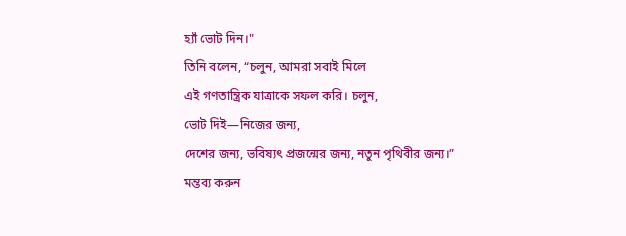হ্যাঁ ভোট দিন।"
তিনি বলেন, “চলুন, আমরা সবাই মিলে
এই গণতান্ত্রিক যাত্রাকে সফল করি। চলুন,
ভোট দিই—নিজের জন্য,
দেশের জন্য, ভবিষ্যৎ প্রজন্মের জন্য, নতুন পৃথিবীর জন্য।”
মন্তব্য করুন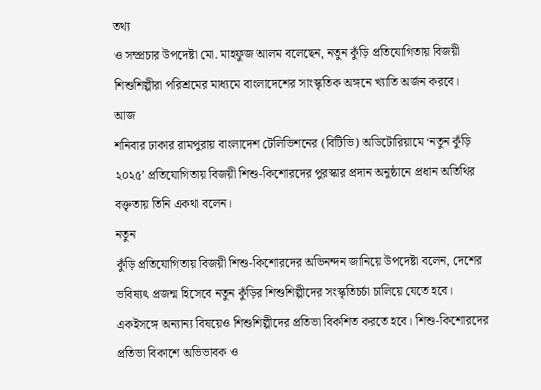তথ্য
ও সম্প্রচার উপদেষ্টা মো. মাহফুজ আলম বলেছেন, নতুন কুঁড়ি প্রতিযোগিতায় বিজয়ী শিশুশিল্পীরা পরিশ্রমের মাধ্যমে বাংলাদেশের সাংস্কৃতিক অঙ্গনে খ্যাতি অর্জন করবে।
আজ
শনিবার ঢাকার রামপুরায় বাংলাদেশ টেলিভিশনের (বিটিভি) অডিটোরিয়ামে ‘নতুন কুঁড়ি ২০২৫’ প্রতিযোগিতায় বিজয়ী শিশু-কিশোরদের পুরস্কার প্রদান অনুষ্ঠানে প্রধান অতিথির বক্তৃতায় তিনি একথা বলেন।
নতুন
কুঁড়ি প্রতিযোগিতায় বিজয়ী শিশু-কিশোরদের অভিনন্দন জানিয়ে উপদেষ্টা বলেন, দেশের ভবিষ্যৎ প্রজন্ম হিসেবে নতুন কুঁড়ির শিশুশিল্পীদের সংস্কৃতিচর্চা চালিয়ে যেতে হবে। একইসঙ্গে অন্যান্য বিষয়েও শিশুশিল্পীদের প্রতিভা বিকশিত করতে হবে। শিশু-কিশোরদের প্রতিভা বিকাশে অভিভাবক ও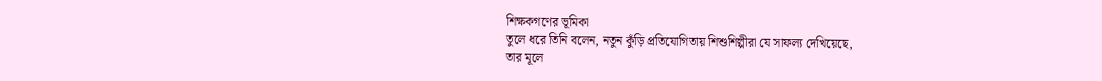শিক্ষকগণের ভূমিকা
তুলে ধরে তিনি বলেন, নতুন কুঁড়ি প্রতিযোগিতায় শিশুশিল্পীরা যে সাফল্য দেখিয়েছে,
তার মূলে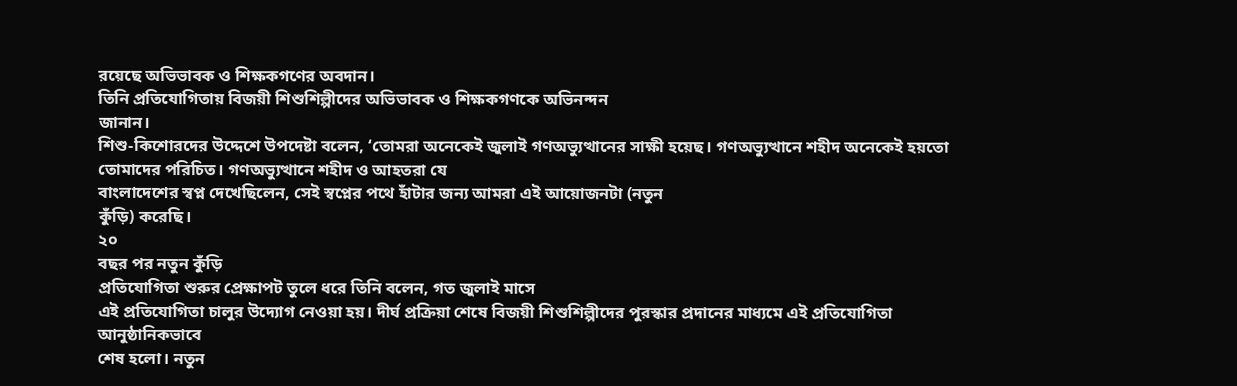রয়েছে অভিভাবক ও শিক্ষকগণের অবদান।
তিনি প্রতিযোগিতায় বিজয়ী শিশুশিল্পীদের অভিভাবক ও শিক্ষকগণকে অভিনন্দন
জানান।
শিশু-কিশোরদের উদ্দেশে উপদেষ্টা বলেন, ‘তোমরা অনেকেই জুলাই গণঅভ্যুত্থানের সাক্ষী হয়েছ। গণঅভ্যুত্থানে শহীদ অনেকেই হয়তো তোমাদের পরিচিত। গণঅভ্যুত্থানে শহীদ ও আহতরা যে
বাংলাদেশের স্বপ্ন দেখেছিলেন, সেই স্বপ্নের পথে হাঁটার জন্য আমরা এই আয়োজনটা (নতুন
কুঁড়ি) করেছি।
২০
বছর পর নতুন কুঁড়ি
প্রতিযোগিতা শুরুর প্রেক্ষাপট তুলে ধরে তিনি বলেন, গত জুলাই মাসে
এই প্রতিযোগিতা চালুর উদ্যোগ নেওয়া হয়। দীর্ঘ প্রক্রিয়া শেষে বিজয়ী শিশুশিল্পীদের পুরস্কার প্রদানের মাধ্যমে এই প্রতিযোগিতা আনুষ্ঠানিকভাবে
শেষ হলো। নতুন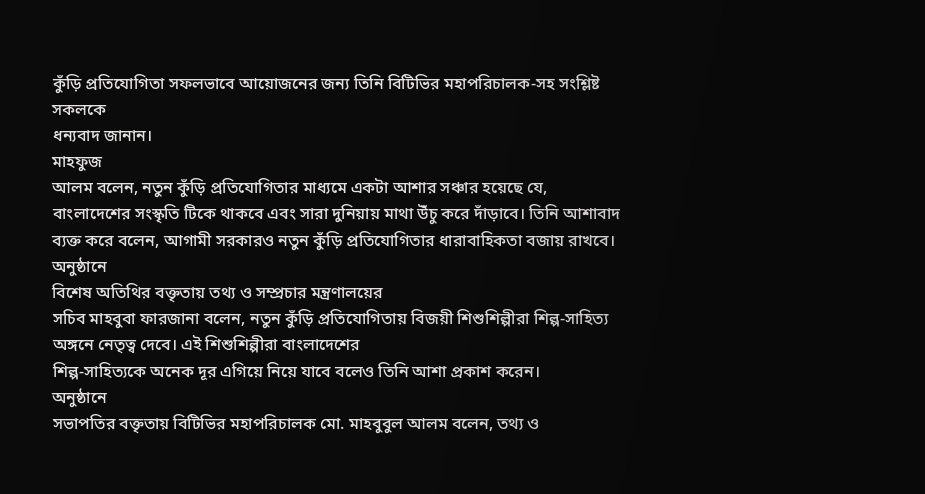কুঁড়ি প্রতিযোগিতা সফলভাবে আয়োজনের জন্য তিনি বিটিভির মহাপরিচালক-সহ সংশ্লিষ্ট সকলকে
ধন্যবাদ জানান।
মাহফুজ
আলম বলেন, নতুন কুঁড়ি প্রতিযোগিতার মাধ্যমে একটা আশার সঞ্চার হয়েছে যে, বাংলাদেশের সংস্কৃতি টিকে থাকবে এবং সারা দুনিয়ায় মাথা উঁচু করে দাঁড়াবে। তিনি আশাবাদ ব্যক্ত করে বলেন, আগামী সরকারও নতুন কুঁড়ি প্রতিযোগিতার ধারাবাহিকতা বজায় রাখবে।
অনুষ্ঠানে
বিশেষ অতিথির বক্তৃতায় তথ্য ও সম্প্রচার মন্ত্রণালয়ের
সচিব মাহবুবা ফারজানা বলেন, নতুন কুঁড়ি প্রতিযোগিতায় বিজয়ী শিশুশিল্পীরা শিল্প-সাহিত্য অঙ্গনে নেতৃত্ব দেবে। এই শিশুশিল্পীরা বাংলাদেশের
শিল্প-সাহিত্যকে অনেক দূর এগিয়ে নিয়ে যাবে বলেও তিনি আশা প্রকাশ করেন।
অনুষ্ঠানে
সভাপতির বক্তৃতায় বিটিভির মহাপরিচালক মো. মাহবুবুল আলম বলেন, তথ্য ও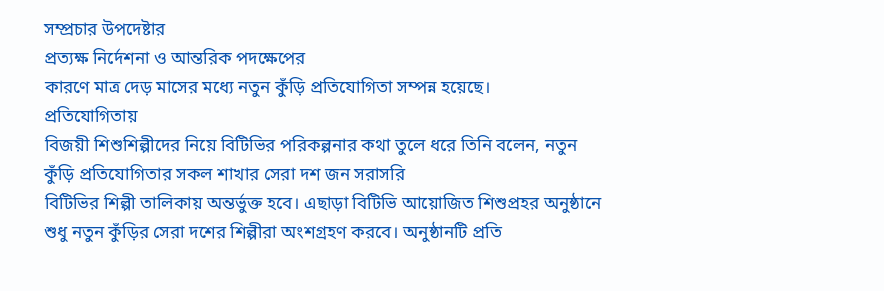সম্প্রচার উপদেষ্টার
প্রত্যক্ষ নির্দেশনা ও আন্তরিক পদক্ষেপের
কারণে মাত্র দেড় মাসের মধ্যে নতুন কুঁড়ি প্রতিযোগিতা সম্পন্ন হয়েছে।
প্রতিযোগিতায়
বিজয়ী শিশুশিল্পীদের নিয়ে বিটিভির পরিকল্পনার কথা তুলে ধরে তিনি বলেন, নতুন কুঁড়ি প্রতিযোগিতার সকল শাখার সেরা দশ জন সরাসরি
বিটিভির শিল্পী তালিকায় অন্তর্ভুক্ত হবে। এছাড়া বিটিভি আয়োজিত শিশুপ্রহর অনুষ্ঠানে শুধু নতুন কুঁড়ির সেরা দশের শিল্পীরা অংশগ্রহণ করবে। অনুষ্ঠানটি প্রতি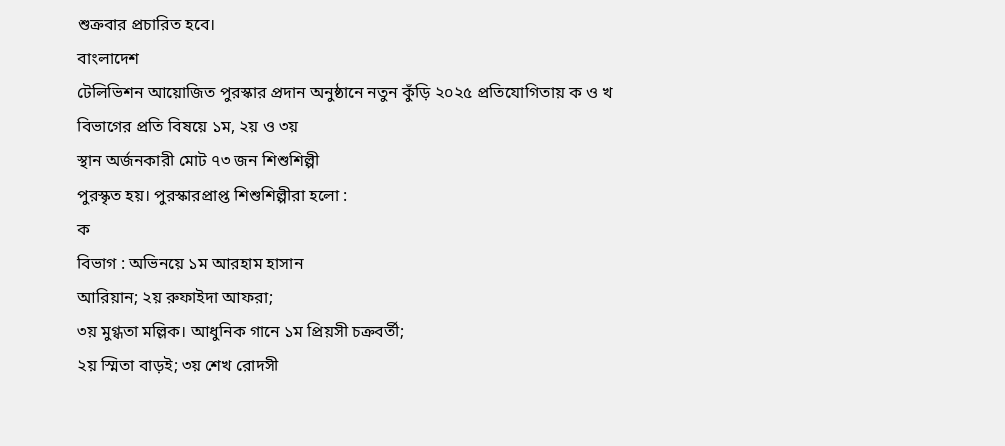শুক্রবার প্রচারিত হবে।
বাংলাদেশ
টেলিভিশন আয়োজিত পুরস্কার প্রদান অনুষ্ঠানে নতুন কুঁড়ি ২০২৫ প্রতিযোগিতায় ক ও খ
বিভাগের প্রতি বিষয়ে ১ম, ২য় ও ৩য়
স্থান অর্জনকারী মোট ৭৩ জন শিশুশিল্পী
পুরস্কৃত হয়। পুরস্কারপ্রাপ্ত শিশুশিল্পীরা হলো :
ক
বিভাগ : অভিনয়ে ১ম আরহাম হাসান
আরিয়ান; ২য় রুফাইদা আফরা;
৩য় মুগ্ধতা মল্লিক। আধুনিক গানে ১ম প্রিয়সী চক্রবর্তী;
২য় স্মিতা বাড়ই; ৩য় শেখ রোদসী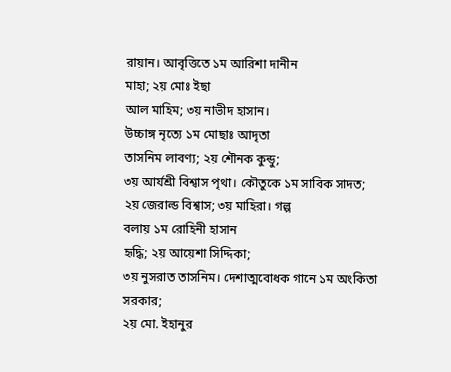রায়ান। আবৃত্তিতে ১ম আরিশা দানীন
মাহা; ২য় মোঃ ইছা
আল মাহিম; ৩য় নাভীদ হাসান।
উচ্চাঙ্গ নৃত্যে ১ম মোছাঃ আদৃতা
তাসনিম লাবণ্য; ২য় শৌনক কুন্ডু;
৩য় আর্যশ্রী বিশ্বাস পৃথা। কৌতুকে ১ম সাবিক সাদত;
২য় জেরাল্ড বিশ্বাস; ৩য় মাহিরা। গল্প
বলায় ১ম রোহিনী হাসান
হৃদ্ধি; ২য় আয়েশা সিদ্দিকা;
৩য় নুসরাত তাসনিম। দেশাত্মবোধক গানে ১ম অংকিতা সরকার;
২য় মো. ইহানুর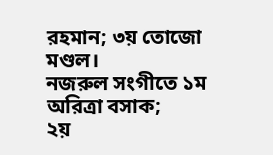রহমান; ৩য় তোজো মণ্ডল।
নজরুল সংগীতে ১ম অরিত্রা বসাক;
২য়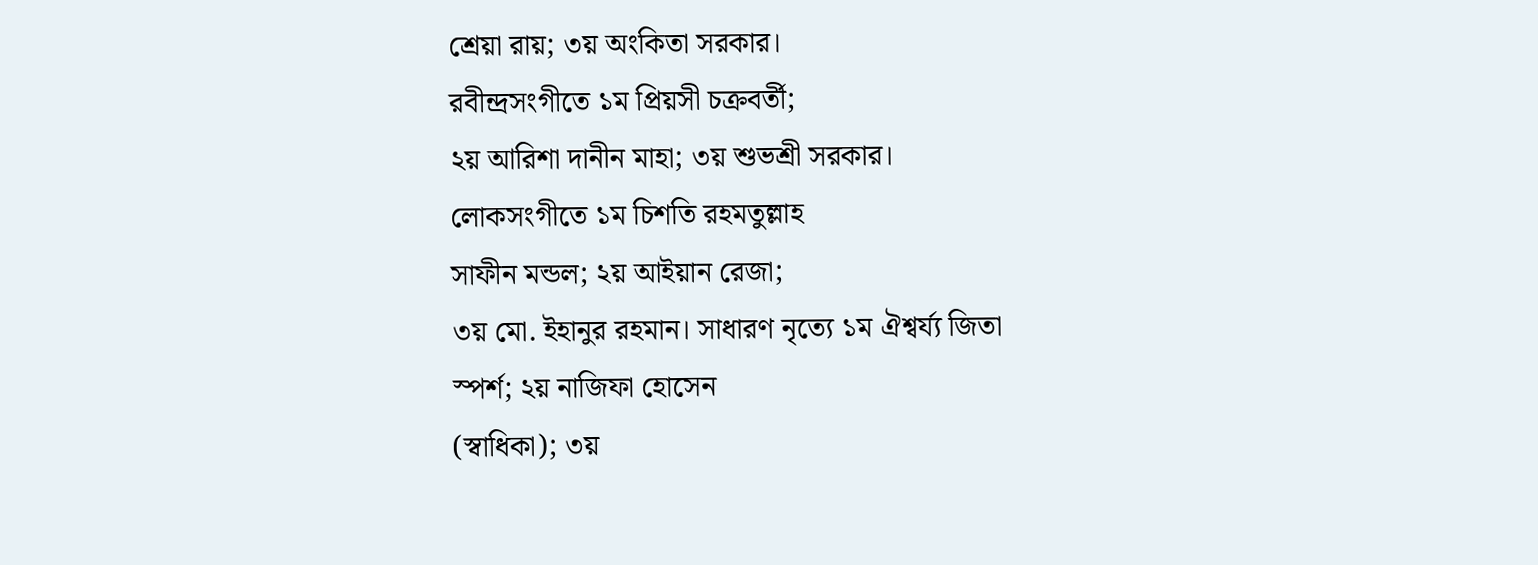শ্রেয়া রায়; ৩য় অংকিতা সরকার।
রবীন্দ্রসংগীতে ১ম প্রিয়সী চক্রবর্তী;
২য় আরিশা দানীন মাহা; ৩য় শুভশ্রী সরকার।
লোকসংগীতে ১ম চিশতি রহমতুল্লাহ
সাফীন মন্ডল; ২য় আইয়ান রেজা;
৩য় মো. ইহানুর রহমান। সাধারণ নৃত্যে ১ম ঐশ্বর্য্য জিতা
স্পর্শ; ২য় নাজিফা হোসেন
(স্বাধিকা); ৩য়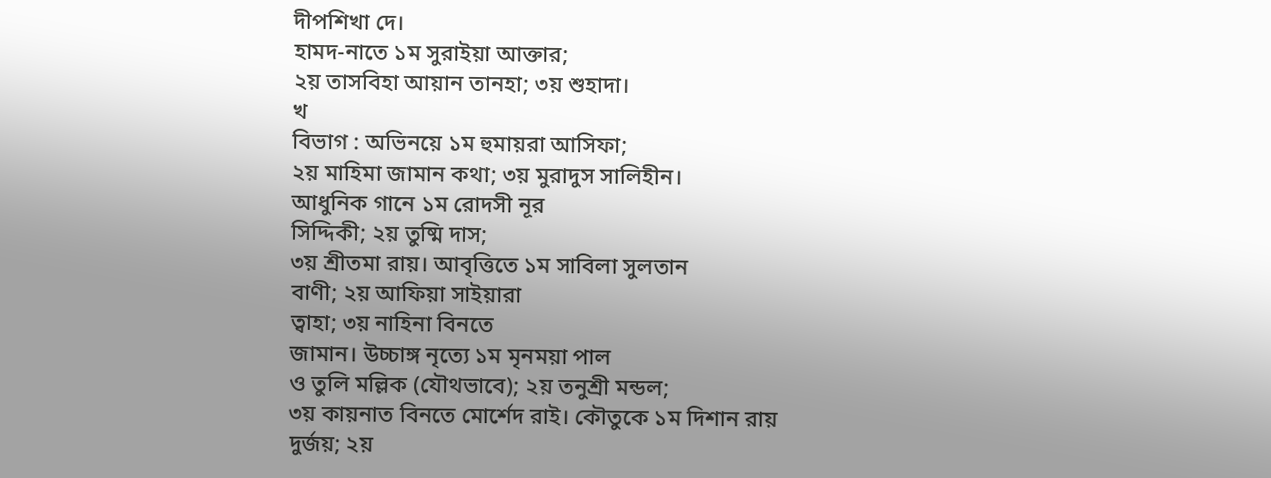দীপশিখা দে।
হামদ-নাতে ১ম সুরাইয়া আক্তার;
২য় তাসবিহা আয়ান তানহা; ৩য় শুহাদা।
খ
বিভাগ : অভিনয়ে ১ম হুমায়রা আসিফা;
২য় মাহিমা জামান কথা; ৩য় মুরাদুস সালিহীন।
আধুনিক গানে ১ম রোদসী নূর
সিদ্দিকী; ২য় তুষ্মি দাস;
৩য় শ্রীতমা রায়। আবৃত্তিতে ১ম সাবিলা সুলতান
বাণী; ২য় আফিয়া সাইয়ারা
ত্বাহা; ৩য় নাহিনা বিনতে
জামান। উচ্চাঙ্গ নৃত্যে ১ম মৃনময়া পাল
ও তুলি মল্লিক (যৌথভাবে); ২য় তনুশ্রী মন্ডল;
৩য় কায়নাত বিনতে মোর্শেদ রাই। কৌতুকে ১ম দিশান রায়
দুর্জয়; ২য়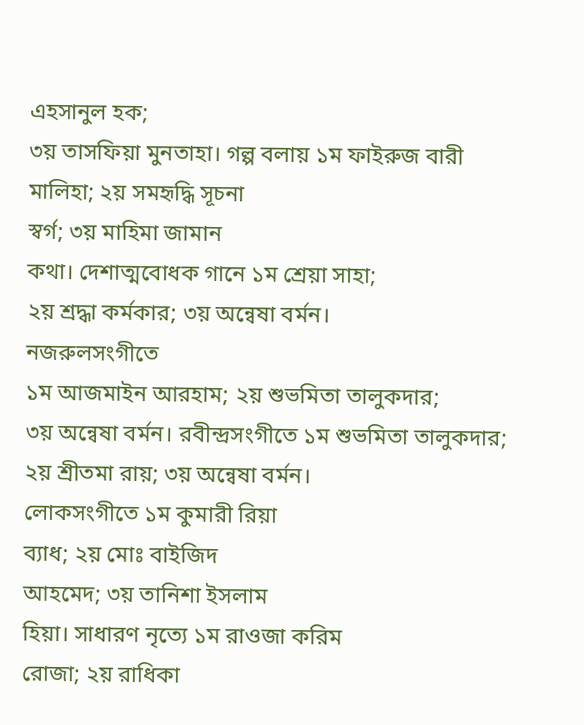এহসানুল হক;
৩য় তাসফিয়া মুনতাহা। গল্প বলায় ১ম ফাইরুজ বারী
মালিহা; ২য় সমহৃদ্ধি সূচনা
স্বর্গ; ৩য় মাহিমা জামান
কথা। দেশাত্মবোধক গানে ১ম শ্রেয়া সাহা;
২য় শ্রদ্ধা কর্মকার; ৩য় অন্বেষা বর্মন।
নজরুলসংগীতে
১ম আজমাইন আরহাম; ২য় শুভমিতা তালুকদার;
৩য় অন্বেষা বর্মন। রবীন্দ্রসংগীতে ১ম শুভমিতা তালুকদার;
২য় শ্রীতমা রায়; ৩য় অন্বেষা বর্মন।
লোকসংগীতে ১ম কুমারী রিয়া
ব্যাধ; ২য় মোঃ বাইজিদ
আহমেদ; ৩য় তানিশা ইসলাম
হিয়া। সাধারণ নৃত্যে ১ম রাওজা করিম
রোজা; ২য় রাধিকা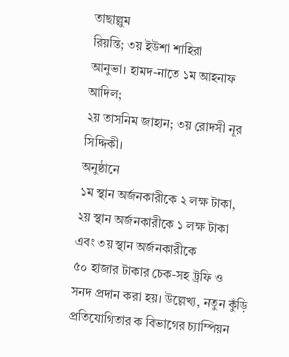তাছাল্লুম
রিয়ন্তি; ৩য় ইউশা শাহিরা
আনুভা। হামদ-নাতে ১ম আহনাফ আদিল;
২য় তাসনিম জাহান; ৩য় রোদসী নূর
সিদ্দিকী।
অনুষ্ঠানে
১ম স্থান অর্জনকারীকে ২ লক্ষ টাকা,
২য় স্থান অর্জনকারীকে ১ লক্ষ টাকা
এবং ৩য় স্থান অর্জনকারীকে
৫০ হাজার টাকার চেক-সহ ট্রফি ও
সনদ প্রদান করা হয়। উল্লেখ্য, নতুন কুঁড়ি প্রতিযোগিতার ক বিভাগের চ্যাম্পিয়ন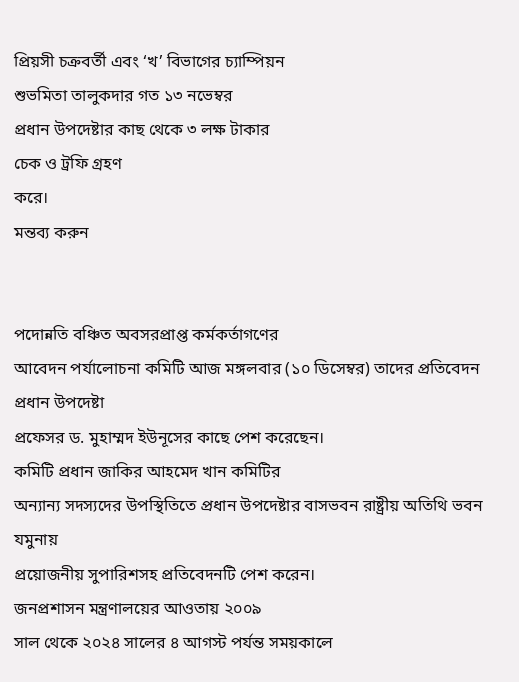প্রিয়সী চক্রবর্তী এবং ‘খ’ বিভাগের চ্যাম্পিয়ন
শুভমিতা তালুকদার গত ১৩ নভেম্বর
প্রধান উপদেষ্টার কাছ থেকে ৩ লক্ষ টাকার
চেক ও ট্রফি গ্রহণ
করে।
মন্তব্য করুন


পদোন্নতি বঞ্চিত অবসরপ্রাপ্ত কর্মকর্তাগণের
আবেদন পর্যালোচনা কমিটি আজ মঙ্গলবার (১০ ডিসেম্বর) তাদের প্রতিবেদন প্রধান উপদেষ্টা
প্রফেসর ড. মুহাম্মদ ইউনূসের কাছে পেশ করেছেন।
কমিটি প্রধান জাকির আহমেদ খান কমিটির
অন্যান্য সদস্যদের উপস্থিতিতে প্রধান উপদেষ্টার বাসভবন রাষ্ট্রীয় অতিথি ভবন যমুনায়
প্রয়োজনীয় সুপারিশসহ প্রতিবেদনটি পেশ করেন।
জনপ্রশাসন মন্ত্রণালয়ের আওতায় ২০০৯
সাল থেকে ২০২৪ সালের ৪ আগস্ট পর্যন্ত সময়কালে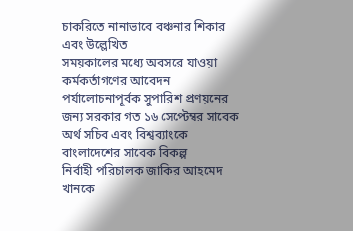চাকরিতে নানাভাবে বঞ্চনার শিকার এবং উল্লেখিত
সময়কালের মধ্যে অবসরে যাওয়া কর্মকর্তাগণের আবেদন পর্যালোচনাপূর্বক সুপারিশ প্রণয়নের
জন্য সরকার গত ১৬ সেপ্টেম্বর সাবেক অর্থ সচিব এবং বিশ্বব্যাংকে বাংলাদেশের সাবেক বিকল্প
নির্বাহী পরিচালক জাকির আহমেদ খানকে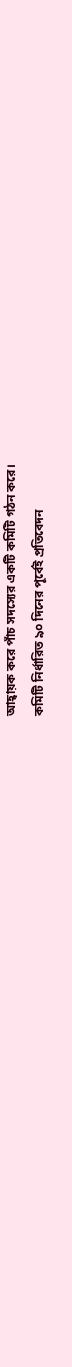আহ্বায়ক করে পাঁচ সদস্যের একটি কমিটি গঠন করে।
কমিটি নির্ধারিত ৯০ দিনের পূর্বেই প্রতিবেদন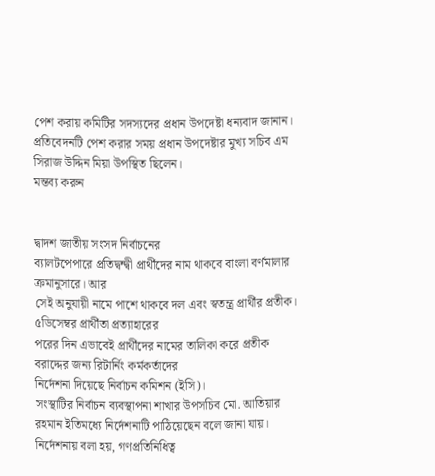পেশ করায় কমিটির সদস্যদের প্রধান উপদেষ্টা ধন্যবাদ জানান।
প্রতিবেদনটি পেশ করার সময় প্রধান উপদেষ্টার মুখ্য সচিব এম সিরাজ উদ্দিন মিয়া উপস্থিত ছিলেন।
মন্তব্য করুন


দ্বাদশ জাতীয় সংসদ নির্বাচনের
ব্যালটপেপারে প্রতিদ্বন্দ্বী প্রার্থীদের নাম থাকবে বাংলা বর্ণমালার ক্রমানুসারে। আর
সেই অনুযায়ী নামে পাশে থাকবে দল এবং স্বতন্ত্র প্রার্থীর প্রতীক।
৫ডিসেম্বর প্রার্থীতা প্রত্যাহারের
পরের দিন এভাবেই প্রার্থীদের নামের তালিকা করে প্রতীক বরাদ্দের জন্য রিটার্নিং কর্মকর্তাদের
নির্দেশনা দিয়েছে নির্বাচন কমিশন (ইসি)।
সংস্থাটির নির্বাচন ব্যবস্থাপনা শাখার উপসচিব মো. আতিয়ার রহমান ইতিমধ্যে নির্দেশনাটি পাঠিয়েছেন বলে জানা যায়।
নির্দেশনায় বলা হয়, গণপ্রতিনিধিত্ব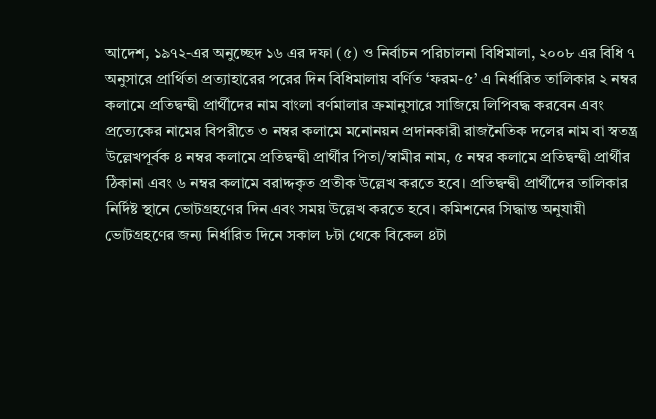আদেশ, ১৯৭২-এর অনুচ্ছেদ ১৬ এর দফা (৫) ও নির্বাচন পরিচালনা বিধিমালা, ২০০৮ এর বিধি ৭ অনুসারে প্রার্থিতা প্রত্যাহারের পরের দিন বিধিমালায় বর্ণিত ‘ফরম-৫’ এ নির্ধারিত তালিকার ২ নম্বর কলামে প্রতিদ্বন্দ্বী প্রার্থীদের নাম বাংলা বর্ণমালার ক্রমানুসারে সাজিয়ে লিপিবদ্ধ করবেন এবং প্রত্যেকের নামের বিপরীতে ৩ নম্বর কলামে মনোনয়ন প্রদানকারী রাজনৈতিক দলের নাম বা স্বতন্ত্র উল্লেখপূর্বক ৪ নম্বর কলামে প্রতিদ্বন্দ্বী প্রার্থীর পিতা/স্বামীর নাম, ৫ নম্বর কলামে প্রতিদ্বন্দ্বী প্রার্থীর ঠিকানা এবং ৬ নম্বর কলামে বরাদ্দকৃত প্রতীক উল্লেখ করতে হবে। প্রতিদ্বন্দ্বী প্রার্থীদের তালিকার নির্দিষ্ট স্থানে ভোটগ্রহণের দিন এবং সময় উল্লেখ করতে হবে। কমিশনের সিদ্ধান্ত অনুযায়ী ভোটগ্রহণের জন্য নির্ধারিত দিনে সকাল ৮টা থেকে বিকেল ৪টা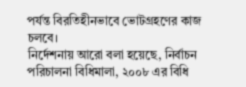পর্যন্ত বিরতিহীনভাবে ভোটগ্রহণের কাজ চলবে।
নির্দেশনায় আরো বলা হয়েছে, নির্বাচন পরিচালনা বিধিমালা, ২০০৮ এর বিধি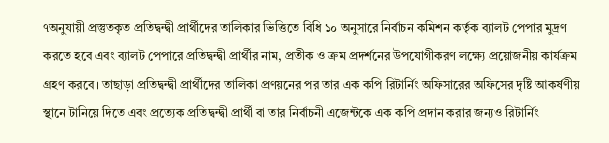৭অনুযায়ী প্রস্তুতকৃত প্রতিদ্বন্দ্বী প্রার্থীদের তালিকার ভিত্তিতে বিধি ১০ অনুসারে নির্বাচন কমিশন কর্তৃক ব্যালট পেপার মুদ্রণ করতে হবে এবং ব্যালট পেপারে প্রতিদ্বন্দ্বী প্রার্থীর নাম, প্রতীক ও ক্রম প্রদর্শনের উপযোগীকরণ লক্ষ্যে প্রয়োজনীয় কার্যক্রম গ্রহণ করবে। তাছাড়া প্রতিদ্বন্দ্বী প্রার্থীদের তালিকা প্রণয়নের পর তার এক কপি রিটার্নিং অফিসারের অফিসের দৃষ্টি আকর্ষণীয় স্থানে টানিয়ে দিতে এবং প্রত্যেক প্রতিদ্বন্দ্বী প্রার্থী বা তার নির্বাচনী এজেন্টকে এক কপি প্রদান করার জন্যও রিটার্নিং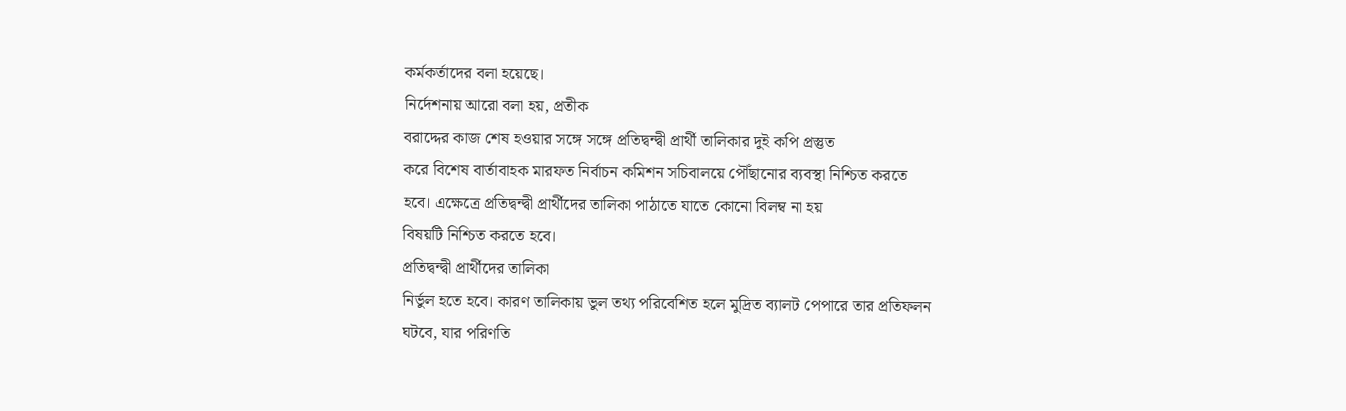কর্মকর্তাদের বলা হয়েছে।
নির্দেশনায় আরো বলা হয়, প্রতীক
বরাদ্দের কাজ শেষ হওয়ার সঙ্গে সঙ্গে প্রতিদ্বন্দ্বী প্রার্থী তালিকার দুই কপি প্রস্তুত
করে বিশেষ বার্তাবাহক মারফত নির্বাচন কমিশন সচিবালয়ে পৌঁছানোর ব্যবস্থা নিশ্চিত করতে
হবে। এক্ষেত্রে প্রতিদ্বন্দ্বী প্রার্থীদের তালিকা পাঠাতে যাতে কোনো বিলম্ব না হয়
বিষয়টি নিশ্চিত করতে হবে।
প্রতিদ্বন্দ্বী প্রার্থীদের তালিকা
নির্ভুল হতে হবে। কারণ তালিকায় ভুল তথ্য পরিবেশিত হলে মুদ্রিত ব্যালট পেপারে তার প্রতিফলন
ঘটবে, যার পরিণতি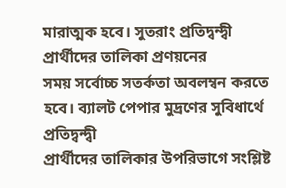মারাত্মক হবে। সুতরাং প্রতিদ্বন্দ্বী প্রার্থীদের তালিকা প্রণয়নের
সময় সর্বোচ্চ সতর্কতা অবলম্বন করতে হবে। ব্যালট পেপার মুদ্রণের সুবিধার্থে প্রতিদ্বন্দ্বী
প্রার্থীদের তালিকার উপরিভাগে সংশ্লিষ্ট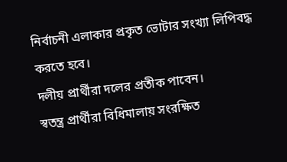নির্বাচনী এলাকার প্রকৃত ভোটার সংখ্যা লিপিবদ্ধ
করতে হবে।
দলীয় প্রার্থীরা দলের প্রতীক পাবেন।
স্বতন্ত্র প্রার্থীরা বিধিমালায় সংরক্ষিত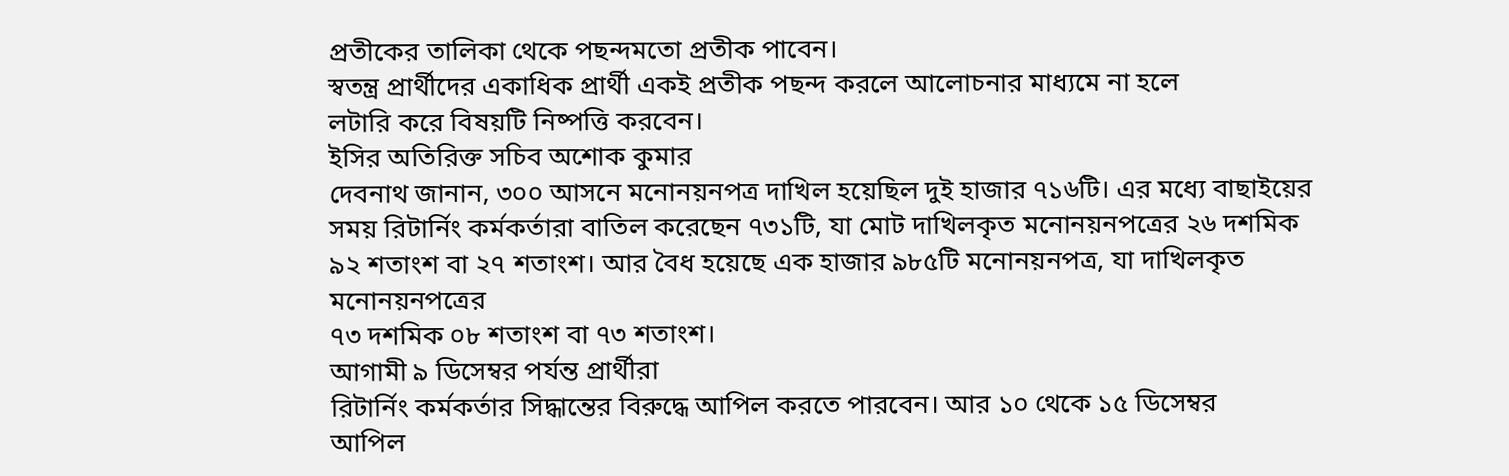প্রতীকের তালিকা থেকে পছন্দমতো প্রতীক পাবেন।
স্বতন্ত্র প্রার্থীদের একাধিক প্রার্থী একই প্রতীক পছন্দ করলে আলোচনার মাধ্যমে না হলে
লটারি করে বিষয়টি নিষ্পত্তি করবেন।
ইসির অতিরিক্ত সচিব অশোক কুমার
দেবনাথ জানান, ৩০০ আসনে মনোনয়নপত্র দাখিল হয়েছিল দুই হাজার ৭১৬টি। এর মধ্যে বাছাইয়ের
সময় রিটার্নিং কর্মকর্তারা বাতিল করেছেন ৭৩১টি, যা মোট দাখিলকৃত মনোনয়নপত্রের ২৬ দশমিক
৯২ শতাংশ বা ২৭ শতাংশ। আর বৈধ হয়েছে এক হাজার ৯৮৫টি মনোনয়নপত্র, যা দাখিলকৃত মনোনয়নপত্রের
৭৩ দশমিক ০৮ শতাংশ বা ৭৩ শতাংশ।
আগামী ৯ ডিসেম্বর পর্যন্ত প্রার্থীরা
রিটার্নিং কর্মকর্তার সিদ্ধান্তের বিরুদ্ধে আপিল করতে পারবেন। আর ১০ থেকে ১৫ ডিসেম্বর
আপিল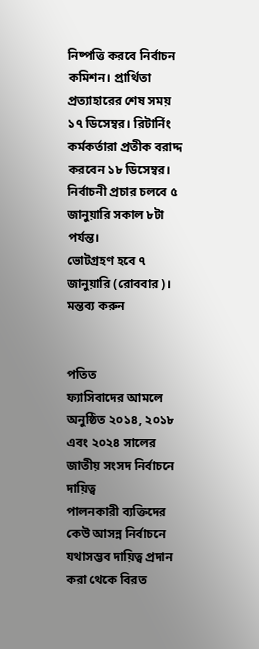নিষ্পত্তি করবে নির্বাচন কমিশন। প্রার্থিতা
প্রত্যাহারের শেষ সময় ১৭ ডিসেম্বর। রিটার্নিং কর্মকর্তারা প্রতীক বরাদ্দ করবেন ১৮ ডিসেম্বর।
নির্বাচনী প্রচার চলবে ৫ জানুয়ারি সকাল ৮টা পর্যন্ত।
ভোটগ্রহণ হবে ৭ জানুয়ারি (রোববার)।
মন্তব্য করুন


পতিত
ফ্যাসিবাদের আমলে অনুষ্ঠিত ২০১৪, ২০১৮ এবং ২০২৪ সালের জাতীয় সংসদ নির্বাচনে দায়িত্ব
পালনকারী ব্যক্তিদের কেউ আসন্ন নির্বাচনে যথাসম্ভব দায়িত্ব প্রদান করা থেকে বিরত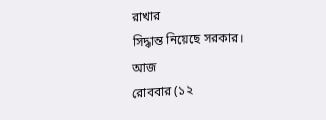রাখার
সিদ্ধান্ত নিয়েছে সরকার।
আজ
রোববার (১২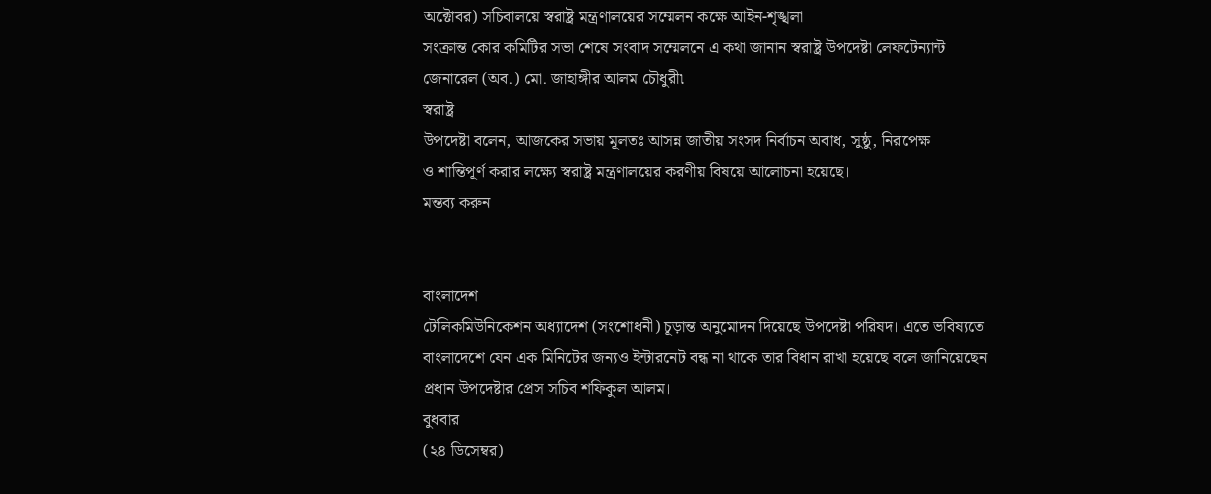অক্টোবর) সচিবালয়ে স্বরাষ্ট্র মন্ত্রণালয়ের সম্মেলন কক্ষে আইন-শৃঙ্খলা
সংক্রান্ত কোর কমিটির সভা শেষে সংবাদ সম্মেলনে এ কথা জানান স্বরাষ্ট্র উপদেষ্টা লেফটেন্যান্ট
জেনারেল (অব.) মো. জাহাঙ্গীর আলম চৌধুরী৷
স্বরাষ্ট্র
উপদেষ্টা বলেন, আজকের সভায় মূলতঃ আসন্ন জাতীয় সংসদ নির্বাচন অবাধ, সুষ্ঠু, নিরপেক্ষ
ও শান্তিপূর্ণ করার লক্ষ্যে স্বরাষ্ট্র মন্ত্রণালয়ের করণীয় বিষয়ে আলোচনা হয়েছে।
মন্তব্য করুন


বাংলাদেশ
টেলিকমিউনিকেশন অধ্যাদেশ (সংশোধনী) চূড়ান্ত অনুমোদন দিয়েছে উপদেষ্টা পরিষদ। এতে ভবিষ্যতে
বাংলাদেশে যেন এক মিনিটের জন্যও ইন্টারনেট বন্ধ না থাকে তার বিধান রাখা হয়েছে বলে জানিয়েছেন
প্রধান উপদেষ্টার প্রেস সচিব শফিকুল আলম।
বুধবার
(২৪ ডিসেম্বর)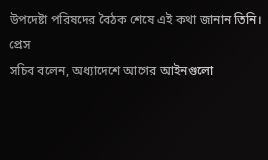উপদেষ্টা পরিষদের বৈঠক শেষে এই কথা জানান তিনি।
প্রেস
সচিব বলেন, অধ্যাদেশে আগের আইনগুলো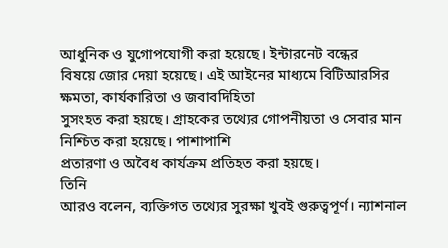আধুনিক ও যুগোপযোগী করা হয়েছে। ইন্টারনেট বন্ধের
বিষয়ে জোর দেয়া হয়েছে। এই আইনের মাধ্যমে বিটিআরসির ক্ষমতা, কার্যকারিতা ও জবাবদিহিতা
সুসংহত করা হয়ছে। গ্রাহকের তথ্যের গোপনীয়তা ও সেবার মান নিশ্চিত করা হয়েছে। পাশাপাশি
প্রতারণা ও অবৈধ কার্যক্রম প্রতিহত করা হয়ছে।
তিনি
আরও বলেন, ব্যক্তিগত তথ্যের সুরক্ষা খুবই গুরুত্বপূর্ণ। ন্যাশনাল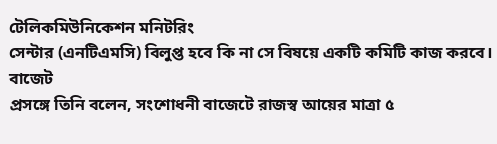টেলিকমিউনিকেশন মনিটরিং
সেন্টার (এনটিএমসি) বিলুপ্ত হবে কি না সে বিষয়ে একটি কমিটি কাজ করবে।
বাজেট
প্রসঙ্গে তিনি বলেন, সংশোধনী বাজেটে রাজস্ব আয়ের মাত্রা ৫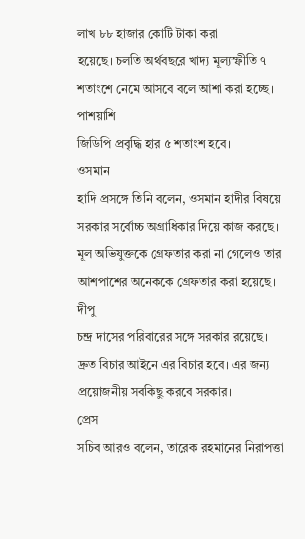লাখ ৮৮ হাজার কোটি টাকা করা
হয়েছে। চলতি অর্থবছরে খাদ্য মূল্যস্ফীতি ৭ শতাংশে নেমে আসবে বলে আশা করা হচ্ছে। পাশয়াশি
জিডিপি প্রবৃদ্ধি হার ৫ শতাংশ হবে।
ওসমান
হাদি প্রসঙ্গে তিনি বলেন, ওসমান হাদীর বিষয়ে সরকার সর্বোচ্চ অগ্রাধিকার দিয়ে কাজ করছে।
মূল অভিযুক্তকে গ্রেফতার করা না গেলেও তার আশপাশের অনেককে গ্রেফতার করা হয়েছে। দীপু
চন্দ্র দাসের পরিবারের সঙ্গে সরকার রয়েছে। দ্রুত বিচার আইনে এর বিচার হবে। এর জন্য
প্রয়োজনীয় সবকিছু করবে সরকার।
প্রেস
সচিব আরও বলেন, তারেক রহমানের নিরাপত্তা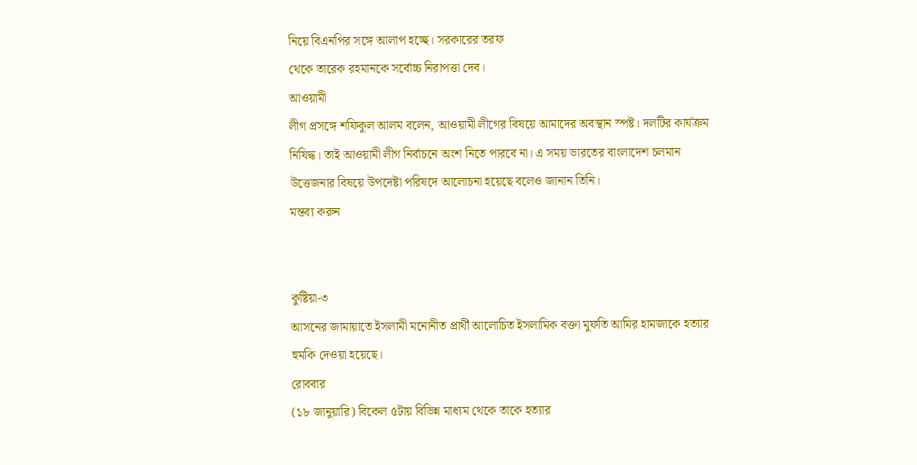নিয়ে বিএনপির সঙ্গে আলাপ হচ্ছে। সরকারের তরফ
থেকে তারেক রহমানকে সর্বোচ্চ নিরাপত্তা দেব।
আওয়ামী
লীগ প্রসঙ্গে শফিকুল আলম বলেন, আওয়ামী লীগের বিষয়ে আমাদের অবস্থান স্পষ্ট। দলটির কার্যক্রম
নিষিদ্ধ। তাই আওয়ামী লীগ নির্বাচনে অংশ নিতে পারবে না। এ সময় ভারতের বাংলাদেশ চলমান
উত্তেজনার বিষয়ে উপদেষ্টা পরিষদে আলোচনা হয়েছে বলেও জানান তিনি।
মন্তব্য করুন


কুষ্টিয়া-৩
আসনের জামায়াতে ইসলামী মনোনীত প্রার্থী আলোচিত ইসলামিক বক্তা মুফতি আমির হামজাকে হত্যার
হুমকি দেওয়া হয়েছে।
রোববার
(১৮ জানুয়ারি) বিকেল ৫টায় বিভিন্ন মাধ্যম থেকে তাকে হত্যার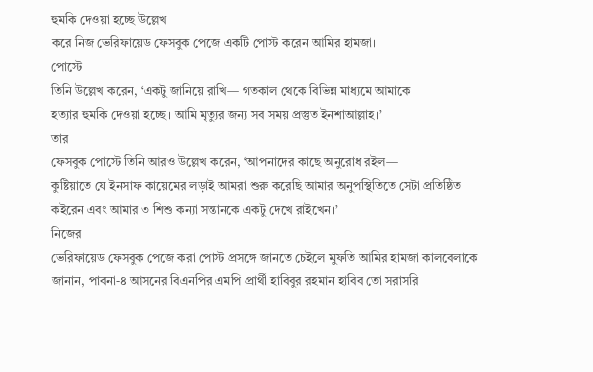হুমকি দেওয়া হচ্ছে উল্লেখ
করে নিজ ভেরিফায়েড ফেসবুক পেজে একটি পোস্ট করেন আমির হামজা।
পোস্টে
তিনি উল্লেখ করেন, ‘একটু জানিয়ে রাখি— গতকাল থেকে বিভিন্ন মাধ্যমে আমাকে
হত্যার হুমকি দেওয়া হচ্ছে। আমি মৃত্যুর জন্য সব সময় প্রস্তুত ইনশাআল্লাহ।’
তার
ফেসবুক পোস্টে তিনি আরও উল্লেখ করেন, ‘আপনাদের কাছে অনুরোধ রইল—
কুষ্টিয়াতে যে ইনসাফ কায়েমের লড়াই আমরা শুরু করেছি আমার অনুপস্থিতিতে সেটা প্রতিষ্ঠিত
কইরেন এবং আমার ৩ শিশু কন্যা সন্তানকে একটু দেখে রাইখেন।’
নিজের
ভেরিফায়েড ফেসবুক পেজে করা পোস্ট প্রসঙ্গে জানতে চেইলে মুফতি আমির হামজা কালবেলাকে
জানান, পাবনা-৪ আসনের বিএনপির এমপি প্রার্থী হাবিবুর রহমান হাবিব তো সরাসরি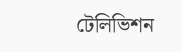টেলিভিশন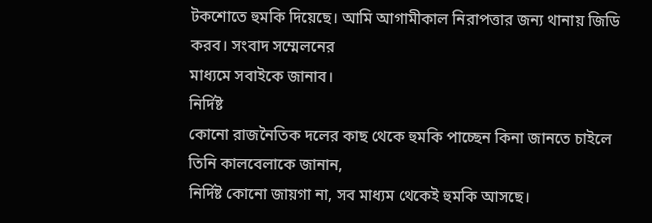টকশোতে হুমকি দিয়েছে। আমি আগামীকাল নিরাপত্তার জন্য থানায় জিডি করব। সংবাদ সম্মেলনের
মাধ্যমে সবাইকে জানাব।
নির্দিষ্ট
কোনো রাজনৈতিক দলের কাছ থেকে হুমকি পাচ্ছেন কিনা জানতে চাইলে তিনি কালবেলাকে জানান,
নির্দিষ্ট কোনো জায়গা না, সব মাধ্যম থেকেই হুমকি আসছে।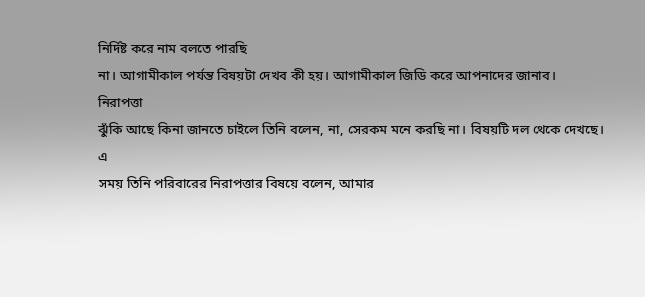নির্দিষ্ট করে নাম বলতে পারছি
না। আগামীকাল পর্যন্ত বিষয়টা দেখব কী হয়। আগামীকাল জিডি করে আপনাদের জানাব।
নিরাপত্তা
ঝুঁকি আছে কিনা জানতে চাইলে তিনি বলেন, না, সেরকম মনে করছি না। বিষয়টি দল থেকে দেখছে।
এ
সময় তিনি পরিবারের নিরাপত্তার বিষয়ে বলেন, আমার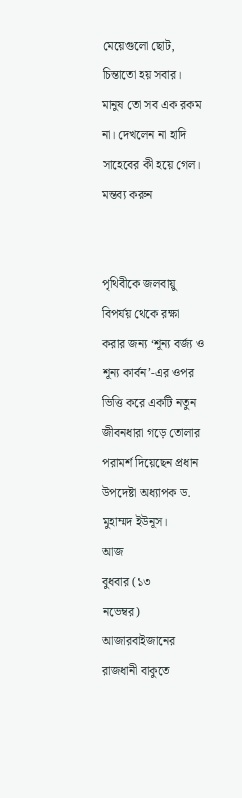মেয়েগুলো ছোট, চিন্তাতো হয় সবার।
মানুষ তো সব এক রকম না। দেখলেন না হাদি সাহেবের কী হয়ে গেল।
মন্তব্য করুন


পৃথিবীকে জলবায়ু বিপর্যয় থেকে রক্ষা করার জন্য ‘শূন্য বর্জ্য ও শূন্য কার্বন’-এর ওপর ভিত্তি করে একটি নতুন জীবনধারা গড়ে তোলার পরামর্শ দিয়েছেন প্রধান উপদেষ্টা অধ্যাপক ড. মুহাম্মদ ইউনূস।
আজ
বুধবার (১৩
নভেম্বর) আজারবাইজানের রাজধানী বাকুতে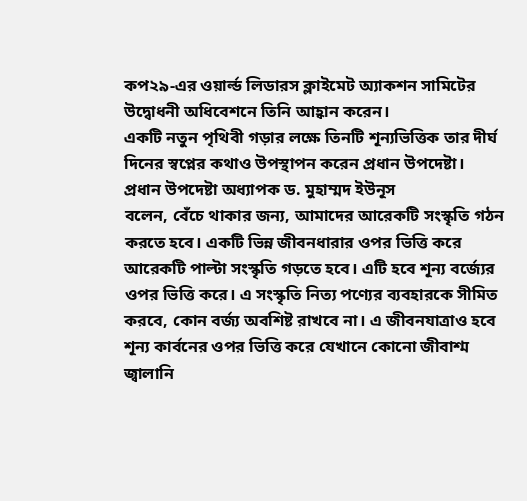কপ২৯-এর ওয়ার্ল্ড লিডারস ক্লাইমেট অ্যাকশন সামিটের উদ্বোধনী অধিবেশনে তিনি আহ্বান করেন।
একটি নতুন পৃথিবী গড়ার লক্ষে তিনটি শূন্যভিত্তিক তার দীর্ঘ দিনের স্বপ্নের কথাও উপস্থাপন করেন প্রধান উপদেষ্টা।
প্রধান উপদেষ্টা অধ্যাপক ড. মুহাম্মদ ইউনূস
বলেন, বেঁচে থাকার জন্য, আমাদের আরেকটি সংস্কৃতি গঠন করতে হবে। একটি ভিন্ন জীবনধারার ওপর ভিত্তি করে আরেকটি পাল্টা সংস্কৃতি গড়তে হবে। এটি হবে শূন্য বর্জ্যের ওপর ভিত্তি করে। এ সংস্কৃতি নিত্য পণ্যের ব্যবহারকে সীমিত করবে, কোন বর্জ্য অবশিষ্ট রাখবে না। এ জীবনযাত্রাও হবে শূন্য কার্বনের ওপর ভিত্তি করে যেখানে কোনো জীবাশ্ম জ্বালানি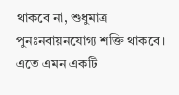থাকবে না, শুধুমাত্র পুনঃনবায়নযোগ্য শক্তি থাকবে। এতে এমন একটি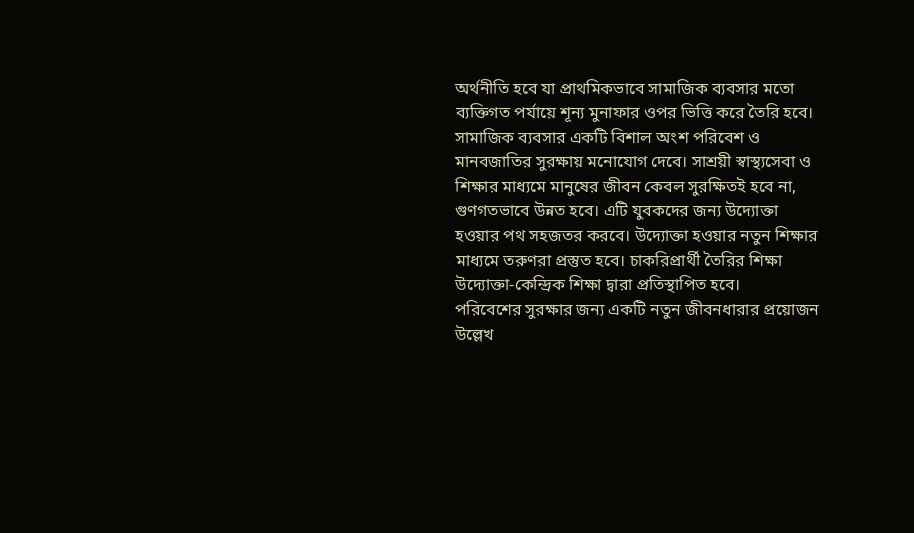অর্থনীতি হবে যা প্রাথমিকভাবে সামাজিক ব্যবসার মতো ব্যক্তিগত পর্যায়ে শূন্য মুনাফার ওপর ভিত্তি করে তৈরি হবে। সামাজিক ব্যবসার একটি বিশাল অংশ পরিবেশ ও মানবজাতির সুরক্ষায় মনোযোগ দেবে। সাশ্রয়ী স্বাস্থ্যসেবা ও শিক্ষার মাধ্যমে মানুষের জীবন কেবল সুরক্ষিতই হবে না, গুণগতভাবে উন্নত হবে। এটি যুবকদের জন্য উদ্যোক্তা হওয়ার পথ সহজতর করবে। উদ্যোক্তা হওয়ার নতুন শিক্ষার মাধ্যমে তরুণরা প্রস্তুত হবে। চাকরিপ্রার্থী তৈরির শিক্ষা উদ্যোক্তা-কেন্দ্রিক শিক্ষা দ্বারা প্রতিস্থাপিত হবে।
পরিবেশের সুরক্ষার জন্য একটি নতুন জীবনধারার প্রয়োজন উল্লেখ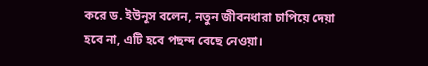করে ড. ইউনূস বলেন, নতুন জীবনধারা চাপিয়ে দেয়া হবে না, এটি হবে পছন্দ বেছে নেওয়া।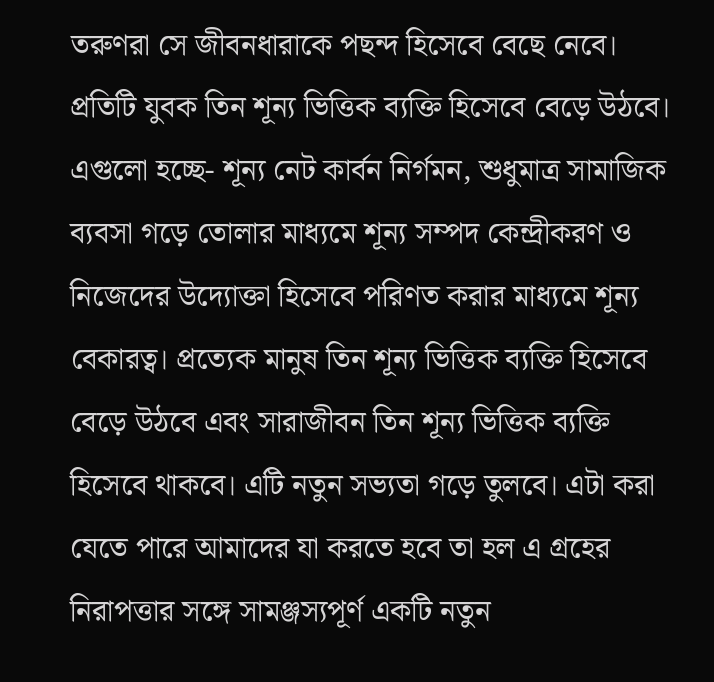তরুণরা সে জীবনধারাকে পছন্দ হিসেবে বেছে নেবে। প্রতিটি যুবক তিন শূন্য ভিত্তিক ব্যক্তি হিসেবে বেড়ে উঠবে। এগুলো হচ্ছে- শূন্য নেট কার্বন নির্গমন, শুধুমাত্র সামাজিক ব্যবসা গড়ে তোলার মাধ্যমে শূন্য সম্পদ কেন্দ্রীকরণ ও নিজেদের উদ্যোক্তা হিসেবে পরিণত করার মাধ্যমে শূন্য বেকারত্ব। প্রত্যেক মানুষ তিন শূন্য ভিত্তিক ব্যক্তি হিসেবে বেড়ে উঠবে এবং সারাজীবন তিন শূন্য ভিত্তিক ব্যক্তি হিসেবে থাকবে। এটি নতুন সভ্যতা গড়ে তুলবে। এটা করা যেতে পারে আমাদের যা করতে হবে তা হল এ গ্রহের নিরাপত্তার সঙ্গে সামঞ্জস্যপূর্ণ একটি নতুন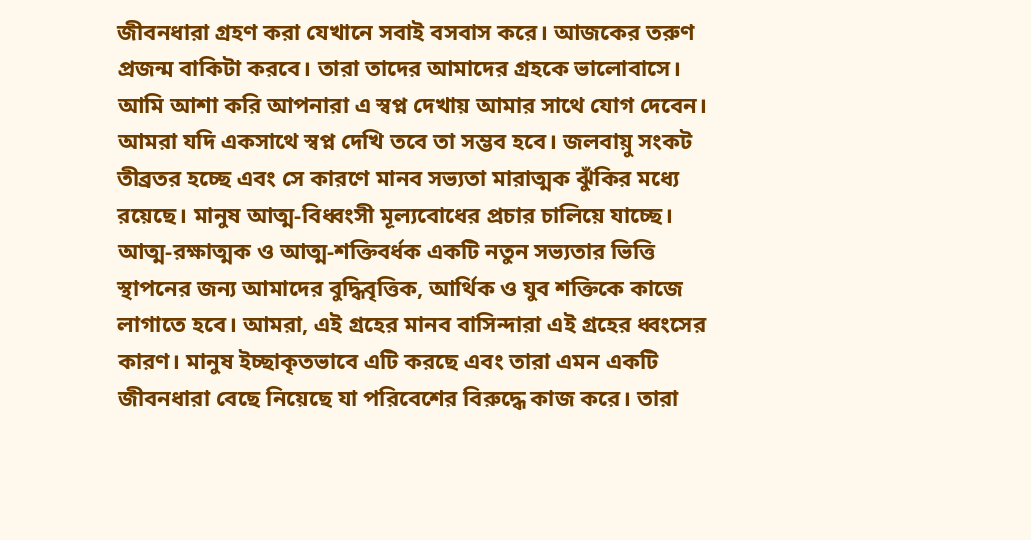জীবনধারা গ্রহণ করা যেখানে সবাই বসবাস করে। আজকের তরুণ প্রজন্ম বাকিটা করবে। তারা তাদের আমাদের গ্রহকে ভালোবাসে। আমি আশা করি আপনারা এ স্বপ্ন দেখায় আমার সাথে যোগ দেবেন। আমরা যদি একসাথে স্বপ্ন দেখি তবে তা সম্ভব হবে। জলবায়ু সংকট তীব্রতর হচ্ছে এবং সে কারণে মানব সভ্যতা মারাত্মক ঝুঁকির মধ্যে রয়েছে। মানুষ আত্ম-বিধ্বংসী মূল্যবোধের প্রচার চালিয়ে যাচ্ছে। আত্ম-রক্ষাত্মক ও আত্ম-শক্তিবর্ধক একটি নতুন সভ্যতার ভিত্তি স্থাপনের জন্য আমাদের বুদ্ধিবৃত্তিক, আর্থিক ও যুব শক্তিকে কাজে লাগাতে হবে। আমরা, এই গ্রহের মানব বাসিন্দারা এই গ্রহের ধ্বংসের কারণ। মানুষ ইচ্ছাকৃতভাবে এটি করছে এবং তারা এমন একটি জীবনধারা বেছে নিয়েছে যা পরিবেশের বিরুদ্ধে কাজ করে। তারা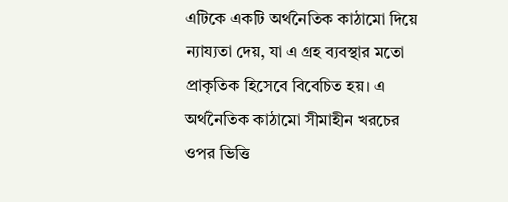এটিকে একটি অর্থনৈতিক কাঠামো দিয়ে ন্যায্যতা দেয়, যা এ গ্রহ ব্যবস্থার মতো প্রাকৃতিক হিসেবে বিবেচিত হয়। এ অর্থনৈতিক কাঠামো সীমাহীন খরচের ওপর ভিত্তি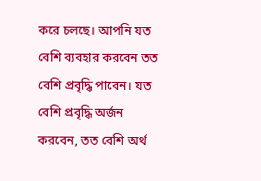করে চলছে। আপনি যত বেশি ব্যবহার করবেন তত বেশি প্রবৃদ্ধি পাবেন। যত বেশি প্রবৃদ্ধি অর্জন করবেন, তত বেশি অর্থ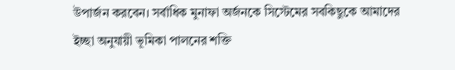উপার্জন করবেন। সর্বাধিক মুনাফা অর্জনকে সিস্টেমের সবকিছুকে আমাদের ইচ্ছা অনুযায়ী ভূমিকা পালনের শক্তি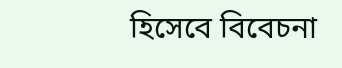হিসেবে বিবেচনা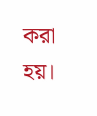করা হয়।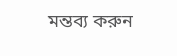মন্তব্য করুন